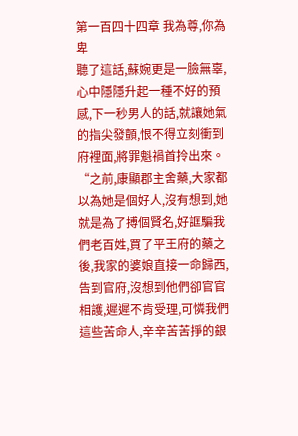第一百四十四章 我為尊,你為卑
聽了這話,蘇婉更是一臉無辜,心中隱隱升起一種不好的預感,下一秒男人的話,就讓她氣的指尖發顫,恨不得立刻衝到府裡面,將罪魁禍首拎出來。
“之前,康顯郡主舍藥,大家都以為她是個好人,沒有想到,她就是為了搏個賢名,好誆騙我們老百姓,買了平王府的藥之後,我家的婆娘直接一命歸西,告到官府,沒想到他們卻官官相護,遲遲不肯受理,可憐我們這些苦命人,辛辛苦苦掙的銀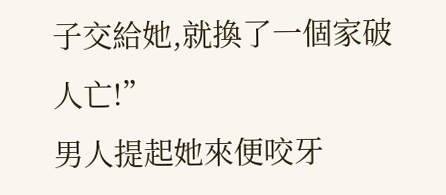子交給她,就換了一個家破人亡!”
男人提起她來便咬牙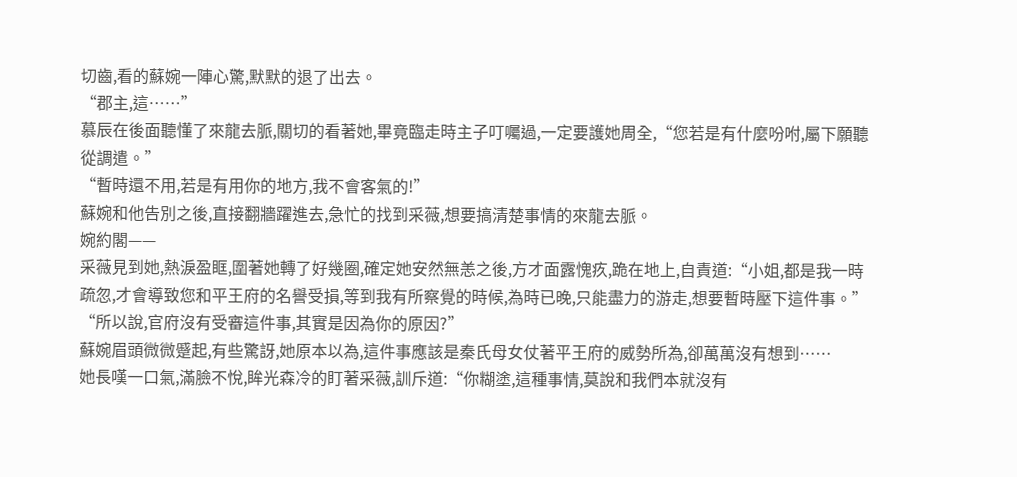切齒,看的蘇婉一陣心驚,默默的退了出去。
“郡主,這……”
慕辰在後面聽懂了來龍去脈,關切的看著她,畢竟臨走時主子叮囑過,一定要護她周全,“您若是有什麼吩咐,屬下願聽從調遣。”
“暫時還不用,若是有用你的地方,我不會客氣的!”
蘇婉和他告別之後,直接翻牆躍進去,急忙的找到采薇,想要搞清楚事情的來龍去脈。
婉約閣——
采薇見到她,熱淚盈眶,圍著她轉了好幾圈,確定她安然無恙之後,方才面露愧疚,跪在地上,自責道:“小姐,都是我一時疏忽,才會導致您和平王府的名譽受損,等到我有所察覺的時候,為時已晚,只能盡力的游走,想要暫時壓下這件事。”
“所以說,官府沒有受審這件事,其實是因為你的原因?”
蘇婉眉頭微微蹙起,有些驚訝,她原本以為,這件事應該是秦氏母女仗著平王府的威勢所為,卻萬萬沒有想到……
她長嘆一口氣,滿臉不悅,眸光森冷的盯著采薇,訓斥道:“你糊塗,這種事情,莫說和我們本就沒有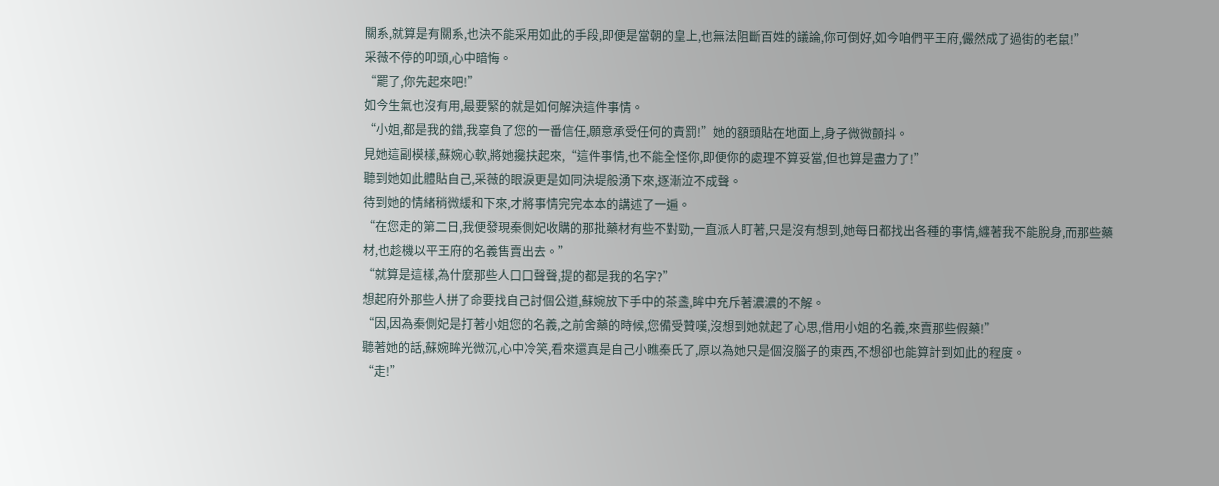關系,就算是有關系,也決不能采用如此的手段,即便是當朝的皇上,也無法阻斷百姓的議論,你可倒好,如今咱們平王府,儼然成了過街的老鼠!”
采薇不停的叩頭,心中暗悔。
“罷了,你先起來吧!”
如今生氣也沒有用,最要緊的就是如何解決這件事情。
“小姐,都是我的錯,我辜負了您的一番信任,願意承受任何的責罰!”她的額頭貼在地面上,身子微微顫抖。
見她這副模樣,蘇婉心軟,將她攙扶起來,“這件事情,也不能全怪你,即便你的處理不算妥當,但也算是盡力了!”
聽到她如此體貼自己,采薇的眼淚更是如同決堤般湧下來,逐漸泣不成聲。
待到她的情緒稍微緩和下來,才將事情完完本本的講述了一遍。
“在您走的第二日,我便發現秦側妃收購的那批藥材有些不對勁,一直派人盯著,只是沒有想到,她每日都找出各種的事情,纏著我不能脫身,而那些藥材,也趁機以平王府的名義售賣出去。”
“就算是這樣,為什麼那些人口口聲聲,提的都是我的名字?”
想起府外那些人拼了命要找自己討個公道,蘇婉放下手中的茶盞,眸中充斥著濃濃的不解。
“因,因為秦側妃是打著小姐您的名義,之前舍藥的時候,您備受贊嘆,沒想到她就起了心思,借用小姐的名義,來賣那些假藥!”
聽著她的話,蘇婉眸光微沉,心中冷笑,看來還真是自己小瞧秦氏了,原以為她只是個沒腦子的東西,不想卻也能算計到如此的程度。
“走!”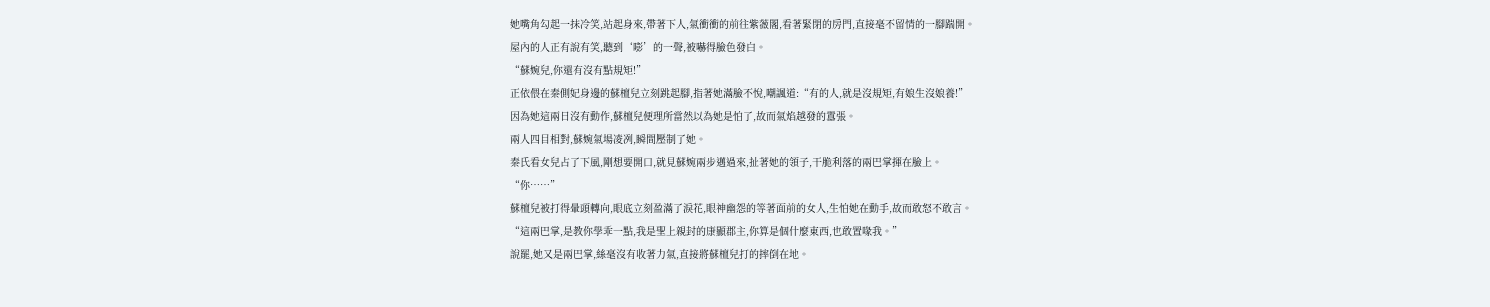她嘴角勾起一抹冷笑,站起身來,帶著下人,氣衝衝的前往紫薇閣,看著緊閉的房門,直接毫不留情的一腳踹開。
屋內的人正有說有笑,聽到‘嘭’的一聲,被嚇得臉色發白。
“蘇婉兒,你還有沒有點規矩!”
正依偎在秦側妃身邊的蘇檀兒立刻跳起腳,指著她滿臉不悅,嘲諷道:“有的人,就是沒規矩,有娘生沒娘養!”
因為她這兩日沒有動作,蘇檀兒便理所當然以為她是怕了,故而氣焰越發的囂張。
兩人四目相對,蘇婉氣場凌冽,瞬間壓制了她。
秦氏看女兒占了下風,剛想要開口,就見蘇婉兩步邁過來,扯著她的領子,干脆利落的兩巴掌揮在臉上。
“你……”
蘇檀兒被打得暈頭轉向,眼底立刻盈滿了淚花,眼神幽怨的等著面前的女人,生怕她在動手,故而敢怒不敢言。
“這兩巴掌,是教你學乖一點,我是聖上親封的康顯郡主,你算是個什麼東西,也敢置喙我。”
說罷,她又是兩巴掌,絲毫沒有收著力氣,直接將蘇檀兒打的摔倒在地。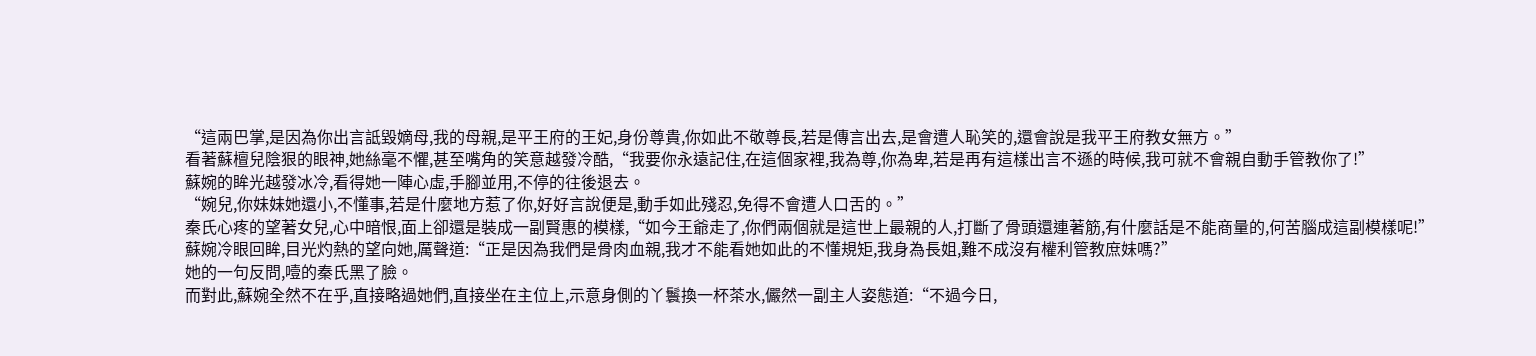“這兩巴掌,是因為你出言詆毀嫡母,我的母親,是平王府的王妃,身份尊貴,你如此不敬尊長,若是傳言出去,是會遭人恥笑的,還會說是我平王府教女無方。”
看著蘇檀兒陰狠的眼神,她絲毫不懼,甚至嘴角的笑意越發冷酷,“我要你永遠記住,在這個家裡,我為尊,你為卑,若是再有這樣出言不遜的時候,我可就不會親自動手管教你了!”
蘇婉的眸光越發冰冷,看得她一陣心虛,手腳並用,不停的往後退去。
“婉兒,你妹妹她還小,不懂事,若是什麼地方惹了你,好好言說便是,動手如此殘忍,免得不會遭人口舌的。”
秦氏心疼的望著女兒,心中暗恨,面上卻還是裝成一副賢惠的模樣,“如今王爺走了,你們兩個就是這世上最親的人,打斷了骨頭還連著筋,有什麼話是不能商量的,何苦腦成這副模樣呢!”
蘇婉冷眼回眸,目光灼熱的望向她,厲聲道:“正是因為我們是骨肉血親,我才不能看她如此的不懂規矩,我身為長姐,難不成沒有權利管教庶妹嗎?”
她的一句反問,噎的秦氏黑了臉。
而對此,蘇婉全然不在乎,直接略過她們,直接坐在主位上,示意身側的丫鬟換一杯茶水,儼然一副主人姿態道:“不過今日,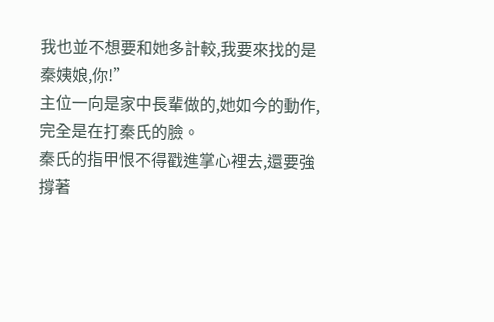我也並不想要和她多計較,我要來找的是秦姨娘,你!”
主位一向是家中長輩做的,她如今的動作,完全是在打秦氏的臉。
秦氏的指甲恨不得戳進掌心裡去,還要強撐著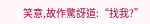笑意,故作驚訝道:“找我?”